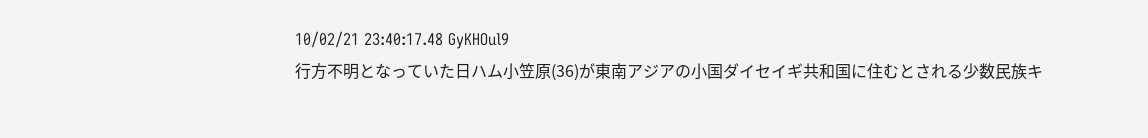10/02/21 23:40:17.48 GyKHOul9
行方不明となっていた日ハム小笠原(36)が東南アジアの小国ダイセイギ共和国に住むとされる少数民族キ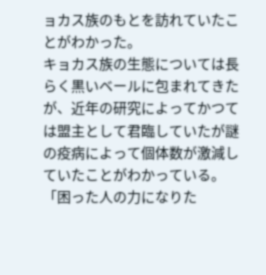ョカス族のもとを訪れていたことがわかった。
キョカス族の生態については長らく黒いベールに包まれてきたが、近年の研究によってかつては盟主として君臨していたが謎の疫病によって個体数が激減していたことがわかっている。
「困った人の力になりた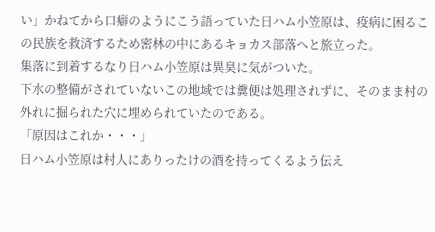い」かねてから口癖のようにこう語っていた日ハム小笠原は、疫病に困るこの民族を救済するため密林の中にあるキョカス部落へと旅立った。
集落に到着するなり日ハム小笠原は異臭に気がついた。
下水の整備がされていないこの地域では糞便は処理されずに、そのまま村の外れに掘られた穴に埋められていたのである。
「原因はこれか・・・」
日ハム小笠原は村人にありったけの酒を持ってくるよう伝え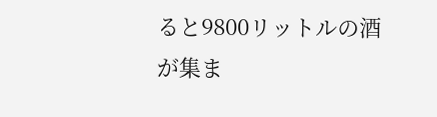ると9800リットルの酒が集ま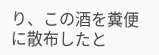り、この酒を糞便に散布したと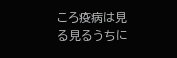ころ疫病は見る見るうちに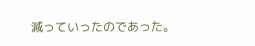減っていったのであった。